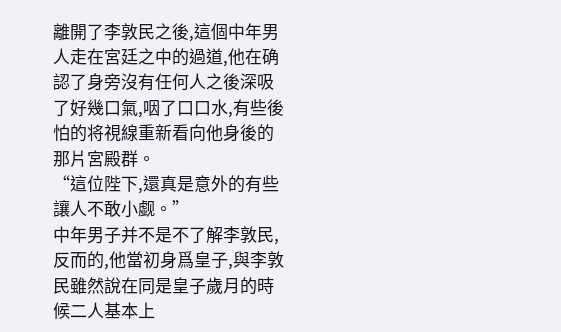離開了李敦民之後,這個中年男人走在宮廷之中的過道,他在确認了身旁沒有任何人之後深吸了好幾口氣,咽了口口水,有些後怕的将視線重新看向他身後的那片宮殿群。
“這位陛下,還真是意外的有些讓人不敢小觑。”
中年男子并不是不了解李敦民,反而的,他當初身爲皇子,與李敦民雖然說在同是皇子歲月的時候二人基本上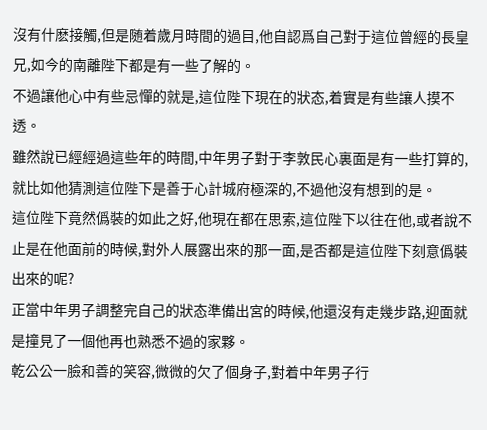沒有什麽接觸,但是随着歲月時間的過目,他自認爲自己對于這位曾經的長皇兄,如今的南離陛下都是有一些了解的。
不過讓他心中有些忌憚的就是,這位陛下現在的狀态,着實是有些讓人摸不透。
雖然說已經經過這些年的時間,中年男子對于李敦民心裏面是有一些打算的,就比如他猜測這位陛下是善于心計城府極深的,不過他沒有想到的是。
這位陛下竟然僞裝的如此之好,他現在都在思索,這位陛下以往在他,或者說不止是在他面前的時候,對外人展露出來的那一面,是否都是這位陛下刻意僞裝出來的呢?
正當中年男子調整完自己的狀态準備出宮的時候,他還沒有走幾步路,迎面就是撞見了一個他再也熟悉不過的家夥。
乾公公一臉和善的笑容,微微的欠了個身子,對着中年男子行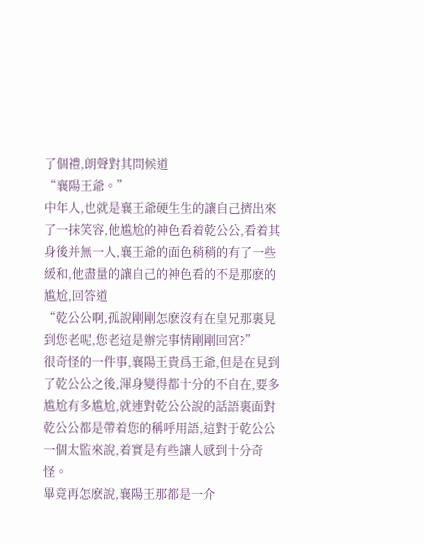了個禮,朗聲對其問候道
“襄陽王爺。”
中年人,也就是襄王爺硬生生的讓自己擠出來了一抹笑容,他尴尬的神色看着乾公公,看着其身後并無一人,襄王爺的面色稍稍的有了一些緩和,他盡量的讓自己的神色看的不是那麽的尴尬,回答道
“乾公公啊,孤說剛剛怎麽沒有在皇兄那裏見到您老呢,您老這是辦完事情剛剛回宮?”
很奇怪的一件事,襄陽王貴爲王爺,但是在見到了乾公公之後,渾身變得都十分的不自在,要多尴尬有多尴尬,就連對乾公公說的話語裏面對乾公公都是帶着您的稱呼用語,這對于乾公公一個太監來說,着實是有些讓人感到十分奇怪。
畢竟再怎麽說,襄陽王那都是一介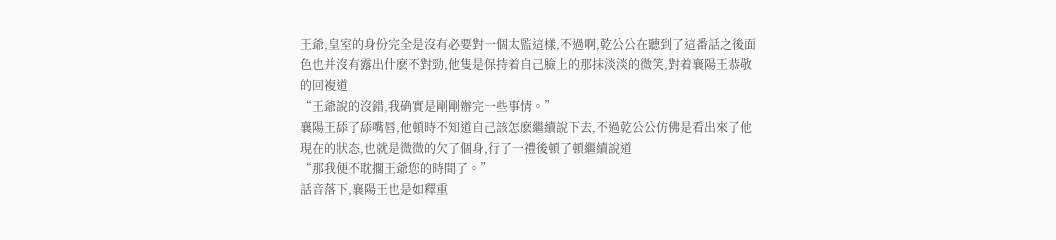王爺,皇室的身份完全是沒有必要對一個太監這樣,不過啊,乾公公在聽到了這番話之後面色也并沒有露出什麽不對勁,他隻是保持着自己臉上的那抹淡淡的微笑,對着襄陽王恭敬的回複道
“王爺說的沒錯,我确實是剛剛辦完一些事情。”
襄陽王舔了舔嘴唇,他頓時不知道自己該怎麽繼續說下去,不過乾公公仿佛是看出來了他現在的狀态,也就是微微的欠了個身,行了一禮後頓了頓繼續說道
“那我便不耽擱王爺您的時間了。”
話音落下,襄陽王也是如釋重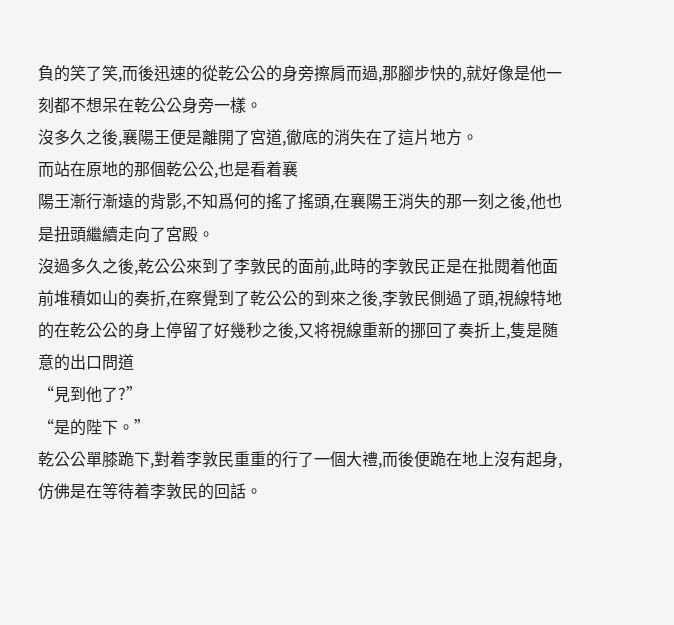負的笑了笑,而後迅速的從乾公公的身旁擦肩而過,那腳步快的,就好像是他一刻都不想呆在乾公公身旁一樣。
沒多久之後,襄陽王便是離開了宮道,徹底的消失在了這片地方。
而站在原地的那個乾公公,也是看着襄
陽王漸行漸遠的背影,不知爲何的搖了搖頭,在襄陽王消失的那一刻之後,他也是扭頭繼續走向了宮殿。
沒過多久之後,乾公公來到了李敦民的面前,此時的李敦民正是在批閱着他面前堆積如山的奏折,在察覺到了乾公公的到來之後,李敦民側過了頭,視線特地的在乾公公的身上停留了好幾秒之後,又将視線重新的挪回了奏折上,隻是随意的出口問道
“見到他了?”
“是的陛下。”
乾公公單膝跪下,對着李敦民重重的行了一個大禮,而後便跪在地上沒有起身,仿佛是在等待着李敦民的回話。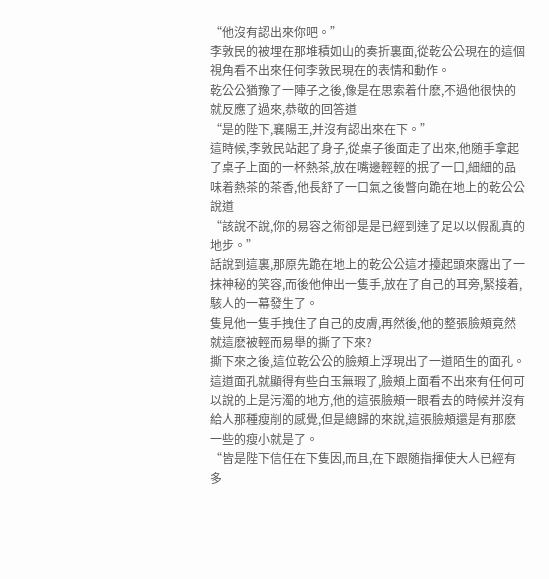“他沒有認出來你吧。”
李敦民的被埋在那堆積如山的奏折裏面,從乾公公現在的這個視角看不出來任何李敦民現在的表情和動作。
乾公公猶豫了一陣子之後,像是在思索着什麽,不過他很快的就反應了過來,恭敬的回答道
“是的陛下,襄陽王,并沒有認出來在下。”
這時候,李敦民站起了身子,從桌子後面走了出來,他随手拿起了桌子上面的一杯熱茶,放在嘴邊輕輕的抿了一口,細細的品味着熱茶的茶香,他長舒了一口氣之後瞥向跪在地上的乾公公說道
“該說不說,你的易容之術卻是是已經到達了足以以假亂真的地步。”
話說到這裏,那原先跪在地上的乾公公這才擡起頭來露出了一抹神秘的笑容,而後他伸出一隻手,放在了自己的耳旁,緊接着,駭人的一幕發生了。
隻見他一隻手拽住了自己的皮膚,再然後,他的整張臉頰竟然就這麽被輕而易舉的撕了下來?
撕下來之後,這位乾公公的臉頰上浮現出了一道陌生的面孔。
這道面孔就顯得有些白玉無瑕了,臉頰上面看不出來有任何可以說的上是污濁的地方,他的這張臉頰一眼看去的時候并沒有給人那種瘦削的感覺,但是總歸的來說,這張臉頰還是有那麽一些的瘦小就是了。
“皆是陛下信任在下隻因,而且,在下跟随指揮使大人已經有多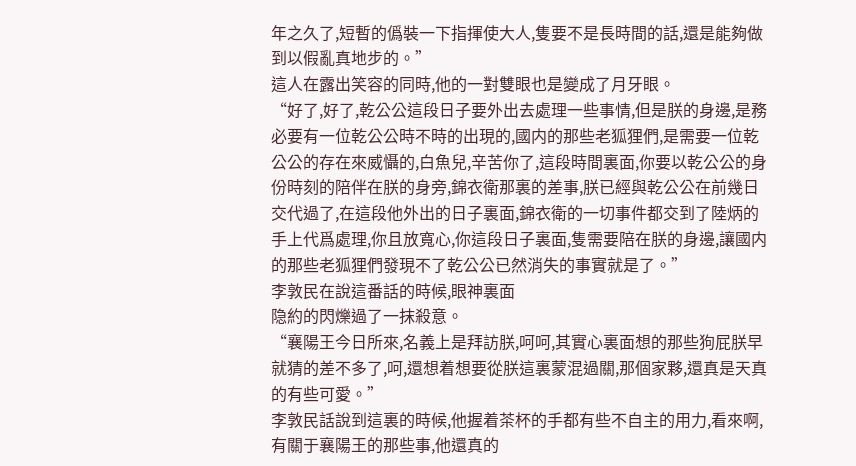年之久了,短暫的僞裝一下指揮使大人,隻要不是長時間的話,還是能夠做到以假亂真地步的。”
這人在露出笑容的同時,他的一對雙眼也是變成了月牙眼。
“好了,好了,乾公公這段日子要外出去處理一些事情,但是朕的身邊,是務必要有一位乾公公時不時的出現的,國内的那些老狐狸們,是需要一位乾公公的存在來威懾的,白魚兒,辛苦你了,這段時間裏面,你要以乾公公的身份時刻的陪伴在朕的身旁,錦衣衛那裏的差事,朕已經與乾公公在前幾日交代過了,在這段他外出的日子裏面,錦衣衛的一切事件都交到了陸炳的手上代爲處理,你且放寬心,你這段日子裏面,隻需要陪在朕的身邊,讓國内的那些老狐狸們發現不了乾公公已然消失的事實就是了。”
李敦民在說這番話的時候,眼神裏面
隐約的閃爍過了一抹殺意。
“襄陽王今日所來,名義上是拜訪朕,呵呵,其實心裏面想的那些狗屁朕早就猜的差不多了,呵,還想着想要從朕這裏蒙混過關,那個家夥,還真是天真的有些可愛。”
李敦民話說到這裏的時候,他握着茶杯的手都有些不自主的用力,看來啊,有關于襄陽王的那些事,他還真的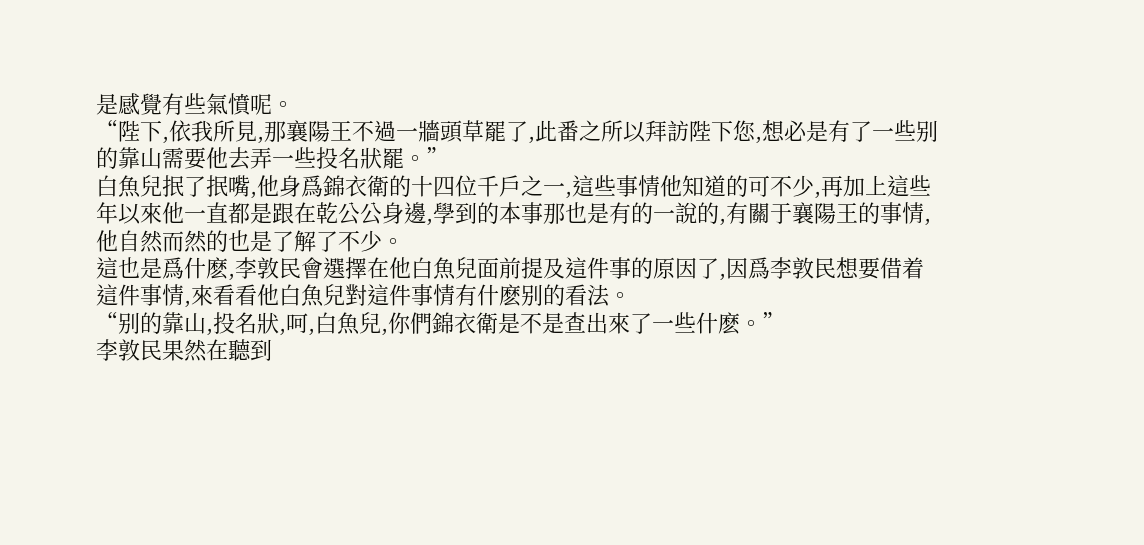是感覺有些氣憤呢。
“陛下,依我所見,那襄陽王不過一牆頭草罷了,此番之所以拜訪陛下您,想必是有了一些别的靠山需要他去弄一些投名狀罷。”
白魚兒抿了抿嘴,他身爲錦衣衛的十四位千戶之一,這些事情他知道的可不少,再加上這些年以來他一直都是跟在乾公公身邊,學到的本事那也是有的一說的,有關于襄陽王的事情,他自然而然的也是了解了不少。
這也是爲什麽,李敦民會選擇在他白魚兒面前提及這件事的原因了,因爲李敦民想要借着這件事情,來看看他白魚兒對這件事情有什麽别的看法。
“别的靠山,投名狀,呵,白魚兒,你們錦衣衛是不是查出來了一些什麽。”
李敦民果然在聽到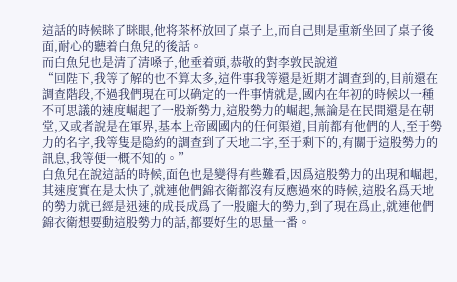這話的時候眯了眯眼,他将茶杯放回了桌子上,而自己則是重新坐回了桌子後面,耐心的聽着白魚兒的後話。
而白魚兒也是清了清嗓子,他垂着頭,恭敬的對李敦民說道
“回陛下,我等了解的也不算太多,這件事我等還是近期才調查到的,目前還在調查階段,不過我們現在可以确定的一件事情就是,國内在年初的時候以一種不可思議的速度崛起了一股新勢力,這股勢力的崛起,無論是在民間還是在朝堂,又或者說是在軍界,基本上帝國國内的任何渠道,目前都有他們的人,至于勢力的名字,我等隻是隐約的調查到了天地二字,至于剩下的,有關于這股勢力的訊息,我等便一概不知的。”
白魚兒在說這話的時候,面色也是變得有些難看,因爲這股勢力的出現和崛起,其速度實在是太快了,就連他們錦衣衛都沒有反應過來的時候,這股名爲天地的勢力就已經是迅速的成長成爲了一股龐大的勢力,到了現在爲止,就連他們錦衣衛想要動這股勢力的話,都要好生的思量一番。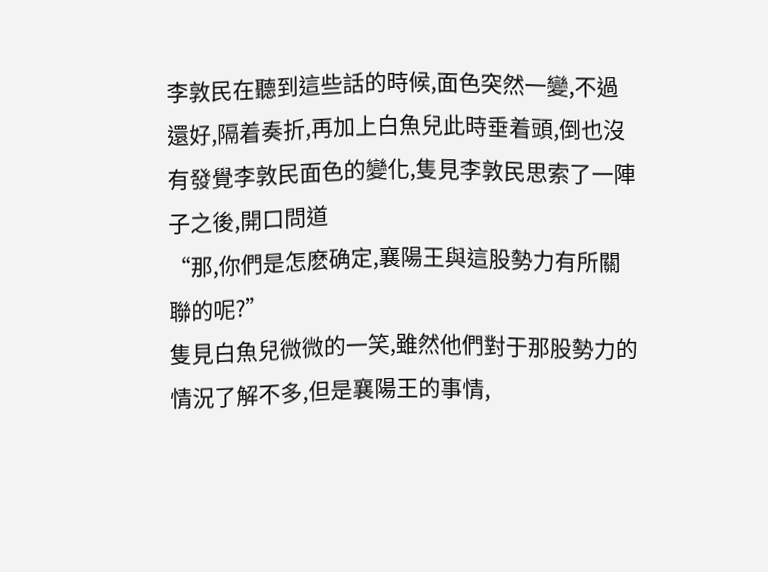李敦民在聽到這些話的時候,面色突然一變,不過還好,隔着奏折,再加上白魚兒此時垂着頭,倒也沒有發覺李敦民面色的變化,隻見李敦民思索了一陣子之後,開口問道
“那,你們是怎麽确定,襄陽王與這股勢力有所關聯的呢?”
隻見白魚兒微微的一笑,雖然他們對于那股勢力的情況了解不多,但是襄陽王的事情,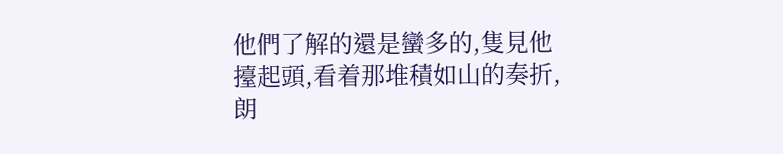他們了解的還是蠻多的,隻見他擡起頭,看着那堆積如山的奏折,朗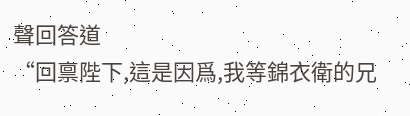聲回答道
“回禀陛下,這是因爲,我等錦衣衛的兄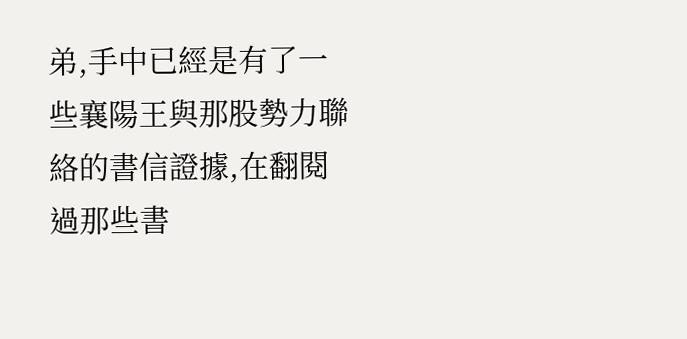弟,手中已經是有了一些襄陽王與那股勢力聯絡的書信證據,在翻閱過那些書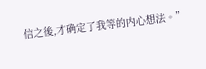信之後,才确定了我等的内心想法。”